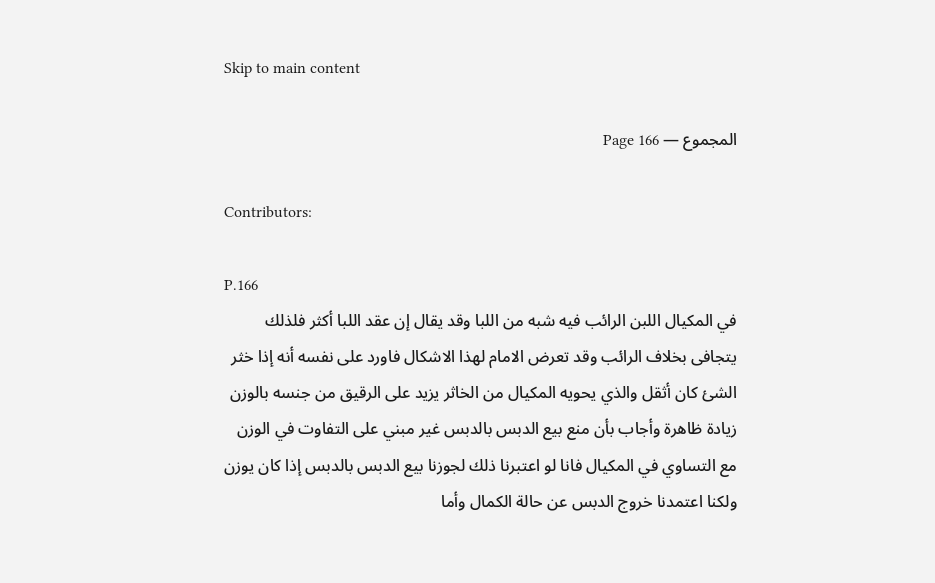Skip to main content

المجموع — Page 166

Contributors:

P.166
في المكيال اللبن الرائب فيه شبه من اللبا وقد يقال إن عقد اللبا أكثر فلذلك يتجافى بخلاف الرائب وقد تعرض الامام لهذا الاشكال فاورد على نفسه أنه إذا خثر الشئ كان أثقل والذي يحويه المكيال من الخاثر يزيد على الرقيق من جنسه بالوزن زيادة ظاهرة وأجاب بأن منع بيع الدبس بالدبس غير مبني على التفاوت في الوزن مع التساوي في المكيال فانا لو اعتبرنا ذلك لجوزنا بيع الدبس بالدبس إذا كان يوزن ولكنا اعتمدنا خروج الدبس عن حالة الكمال وأما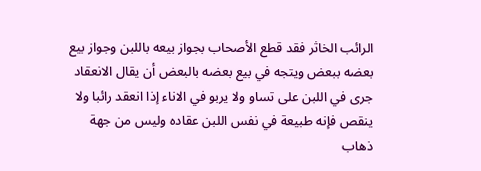الرائب الخاثر فقد قطع الأصحاب بجواز بيعه باللبن وجواز بيع بعضه ببعض ويتجه في بيع بعضه بالبعض أن يقال الانعقاد جرى في اللبن على تساو ولا يربو في الاناء إذا انعقد رائبا ولا ينقص فإنه طبيعة في نفس اللبن عقاده وليس من جهة ذهاب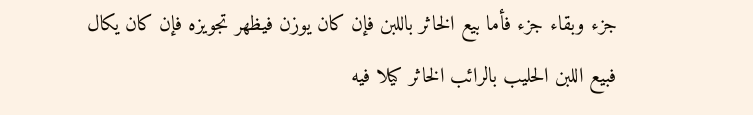جزء وبقاء جزء فأما بيع الخاثر باللبن فإن كان يوزن فيظهر تجويزه فإن كان يكال فبيع اللبن الحليب بالرائب الخاثر كيلا فيه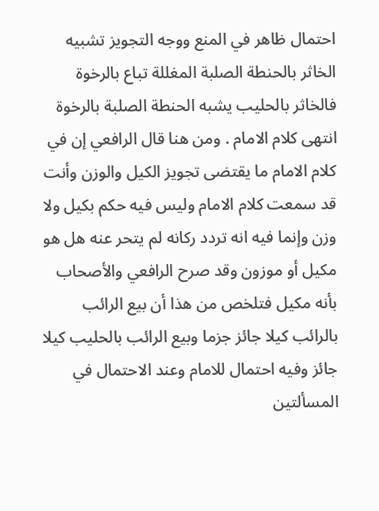احتمال ظاهر في المنع ووجه التجويز تشبيه الخاثر بالحنطة الصلبة المغللة تباع بالرخوة فالخاثر بالحليب يشبه الحنطة الصلبة بالرخوة انتهى كلام الامام . ومن هنا قال الرافعي إن في كلام الامام ما يقتضى تجويز الكيل والوزن وأنت قد سمعت كلام الامام وليس فيه حكم بكيل ولا وزن وإنما فيه انه تردد ركانه لم يتحر عنه هل هو مكيل أو موزون وقد صرح الرافعي والأصحاب بأنه مكيل فتلخص من هذا أن بيع الرائب بالرائب كيلا جائز جزما وبيع الرائب بالحليب كيلا جائز وفيه احتمال للامام وعند الاحتمال في المسألتين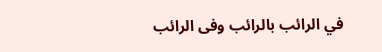في الرائب بالرائب وفى الرائب